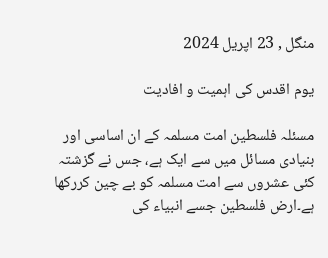منگل , 23 اپریل 2024

یوم اقدس کی اہمیت و افادیت

مسئلہ فلسطین امت مسلمہ کے ان اساسی اور بنیادی مسائل میں سے ایک ہے، جس نے گزشتہ کئی عشروں سے امت مسلمہ کو بے چین کررکھا ہے۔ارض فلسطین جسے انبیاء کی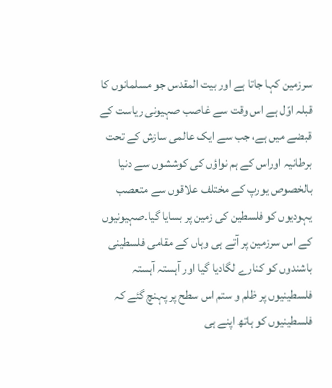سرزمین کہا جاتا ہے اور بیت المقدس جو مسلمانوں کا قبلہ اوّل ہے اس وقت سے غاصب صہیونی ریاست کے قبضے میں ہے، جب سے ایک عالمی سازش کے تحت برطانیہ اوراس کے ہم نواؤں کی کوششوں سے دنیا بالخصوص یورپ کے مختلف علاقوں سے متعصب یہودیوں کو فلسطین کی زمین پر بسایا گیا۔صہیونیوں کے اس سرزمین پر آتے ہی وہاں کے مقامی فلسطینی باشندوں کو کنارے لگادیا گیا اور آہستہ آہستہ فلسطینیوں پر ظلم و ستم اس سطح پر پہنچ گئے کہ فلسطینیوں کو ہاتھ اپنے ہی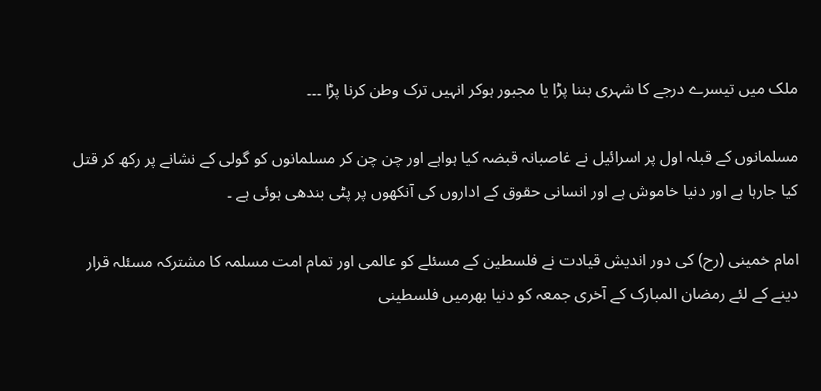ملک میں تیسرے درجے کا شہری بننا پڑا یا مجبور ہوکر انہیں ترک وطن کرنا پڑا ۔۔۔

مسلمانوں کے قبلہ اول پر اسرائیل نے غاصبانہ قبضہ کیا ہواہے اور چن چن کر مسلمانوں کو گولی کے نشانے پر رکھ کر قتل کیا جارہا ہے اور دنیا خاموش ہے اور انسانی حقوق کے اداروں کی آنکھوں پر پٹی بندھی ہوئی ہے ۔

امام خمینی (رح) کی دور اندیش قیادت نے فلسطین کے مسئلے کو عالمی اور تمام امت مسلمہ کا مشترکہ مسئلہ قرار دینے کے لئے رمضان المبارک کے آخری جمعہ کو دنیا بھرمیں فلسطینی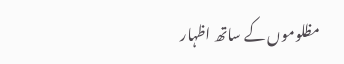مظلوموں کے ساتھ اظہار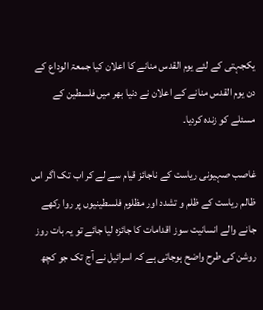یکجہتی کے لئے یوم القدس منانے کا اعلان کیا جمعۃ الوداع کے دن یوم القدس منانے کے اعلان نے دنیا بھر میں فلسطین کے مسئلے کو زندہ کردیا۔

غاصب صہیونی ریاست کے ناجائز قیام سے لے کر اب تک اگر اس ظالم ریاست کے ظلم و تشدد اور مظلوم فلسطینیوں پر روا رکھے جانے والے انسانیت سوز اقدامات کا جائزہ لیا جائے تو یہ بات روز روشن کی طرح واضح ہوجاتی ہے کہ اسرائیل نے آج تک جو کچھ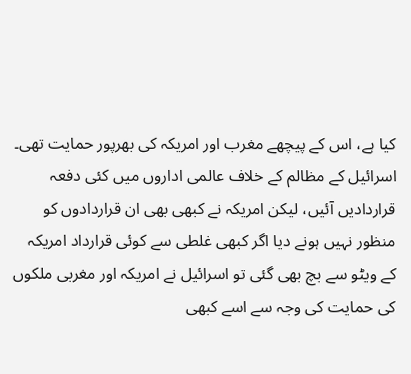کیا ہے، اس کے پیچھے مغرب اور امریکہ کی بھرپور حمایت تھی۔ اسرائیل کے مظالم کے خلاف عالمی اداروں میں کئی دفعہ قراردادیں آئیں، لیکن امریکہ نے کبھی بھی ان قراردادوں کو منظور نہیں ہونے دیا اگر کبھی غلطی سے کوئی قرارداد امریکہ کے ویٹو سے بچ بھی گئی تو اسرائیل نے امریکہ اور مغربی ملکوں کی حمایت کی وجہ سے اسے کبھی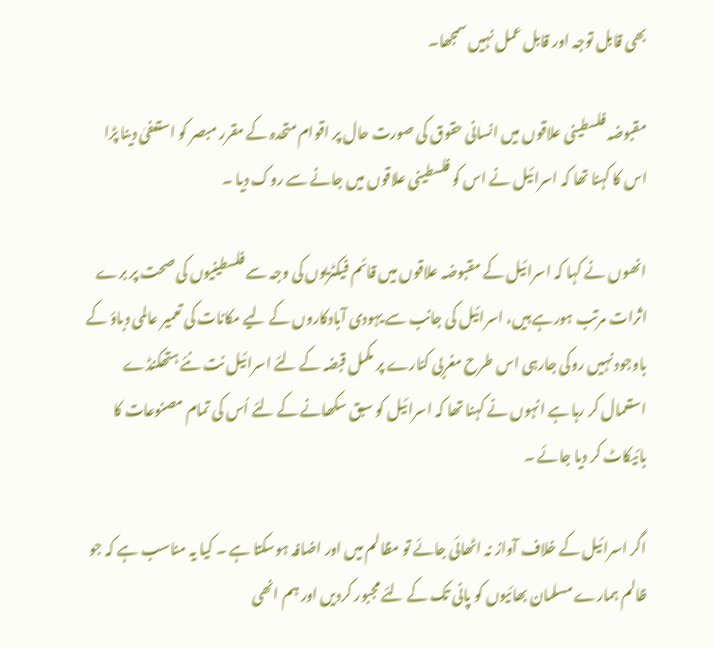بھی قابل توجہ اور قابل عمل نہیں سمجھا۔

مقبوضہ فلسطینی علاقوں میں انسانی حقوق کی صورت حال پر اقوام متحدہ کے مقرر مبصر کو استعفیٰ دینا پڑا اس کا کہنا تھا کہ اسرائیل نے اس کو فلسطینی علاقوں میں جانے سے روک دیا ۔

انھوں نے کہا کہ اسرائیل کے مقبوضہ علاقوں میں قائم فیکٹریوں کی وجہ سے فلسطینیوں کی صحت پر برے اثرات مرتب ہورہے ہیں، اسرائیل کی جانب سے یہودی آبادکاروں کے لیے مکانات کی تعمیر عالمی دباؤ کے باوجود نہیں روکی جارہی اس طرح مغربی کنارے پر مکمل قبضہ کے لئے اسرائیل نت نئے ہتھکنڈے استعمال کر رہا ہے انہوں نے کہنا تھا کہ اسرائیل کو سبق سکھانے کے لئے اُس کی تمام مصنوعات کا بائیکاٹ کر دیا جائے ۔

اگر اسرائیل کے خلاف آواز نہ اٹھائی جائے تو مظالم میں اور اضافہ ہوسکتا ہے ۔ کیا یہ مناسب ہے کہ جو ظالم ہمارے مسلمان بھائیوں کو پانی تک کے لئے مجبور کردیں اور ہم انھی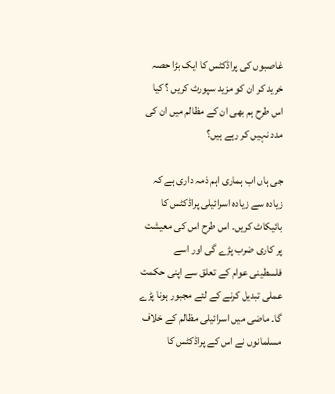غاصبوں کی پراڈکٹس کا ایک بڑا حصہ خرید کر ان کو مزید سپورٹ کریں ؟ کیا اس طرح ہم بھی ان کے مظالم میں ان کی مدد نہیں کر رہے ہیں؟

جی ہاں اب ہماری اہم ذمہ داری ہے کہ زیادہ سے زیادہ اسرائیلی پراڈکٹس کا بائیکاٹ کریں۔ اس طرح اس کی معیشت پر کاری ضرب پڑے گی اور اسے فلسطینی عوام کے تعلق سے اپنی حکمت عملی تبدیل کرنے کے لئے مجبور ہونا پڑے گا۔ ماضی میں اسرائیلی مظالم کے خلاف مسلمانوں نے اس کے پراڈکٹس کا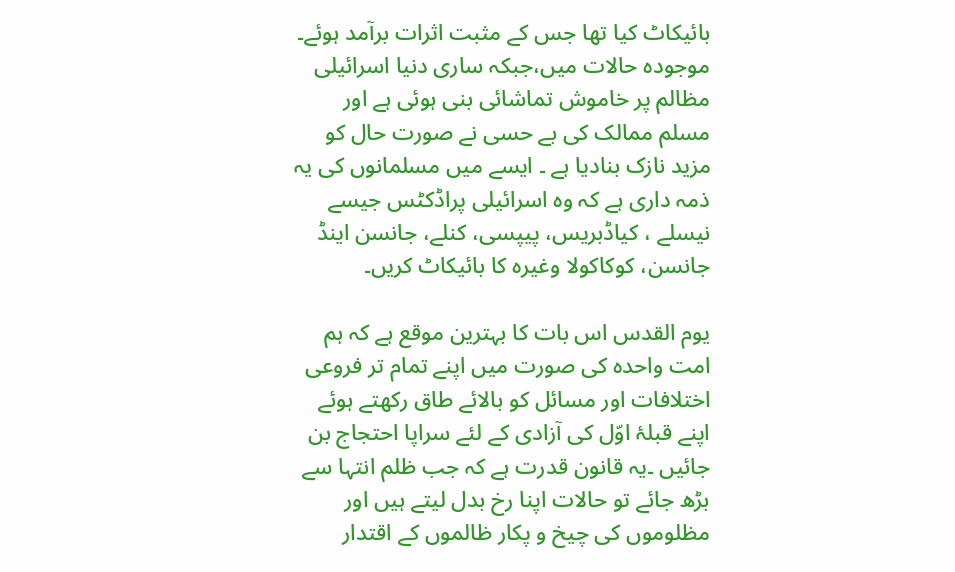بائیکاٹ کیا تھا جس کے مثبت اثرات برآمد ہوئے۔ موجودہ حالات میں،جبکہ ساری دنیا اسرائیلی مظالم پر خاموش تماشائی بنی ہوئی ہے اور مسلم ممالک کی بے حسی نے صورت حال کو مزید نازک بنادیا ہے ۔ ایسے میں مسلمانوں کی یہ ذمہ داری ہے کہ وہ اسرائیلی پراڈکٹس جیسے نیسلے ، کیاڈبریس، پیپسی، کنلے، جانسن اینڈ جانسن، کوکاکولا وغیرہ کا بائیکاٹ کریں۔

یوم القدس اس بات کا بہترین موقع ہے کہ ہم امت واحدہ کی صورت میں اپنے تمام تر فروعی اختلافات اور مسائل کو بالائے طاق رکھتے ہوئے اپنے قبلۂ اوّل کی آزادی کے لئے سراپا احتجاج بن جائیں ۔یہ قانون قدرت ہے کہ جب ظلم انتہا سے بڑھ جائے تو حالات اپنا رخ بدل لیتے ہیں اور مظلوموں کی چیخ و پکار ظالموں کے اقتدار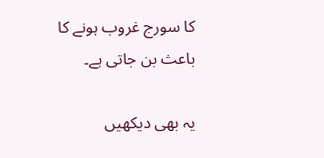کا سورج غروب ہونے کا باعث بن جاتی ہے۔

یہ بھی دیکھیں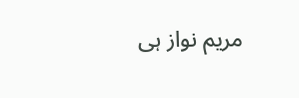مریم نواز ہی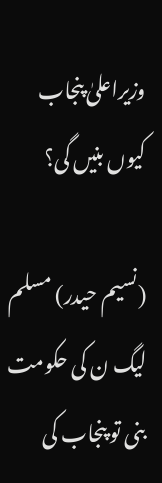وزیراعلیٰ پنجاب کیوں بنیں گی؟

(نسیم حیدر) مسلم لیگ ن کی حکومت بنی تو پنجاب کی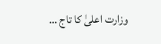وزارت اعلیٰ کا تاج …